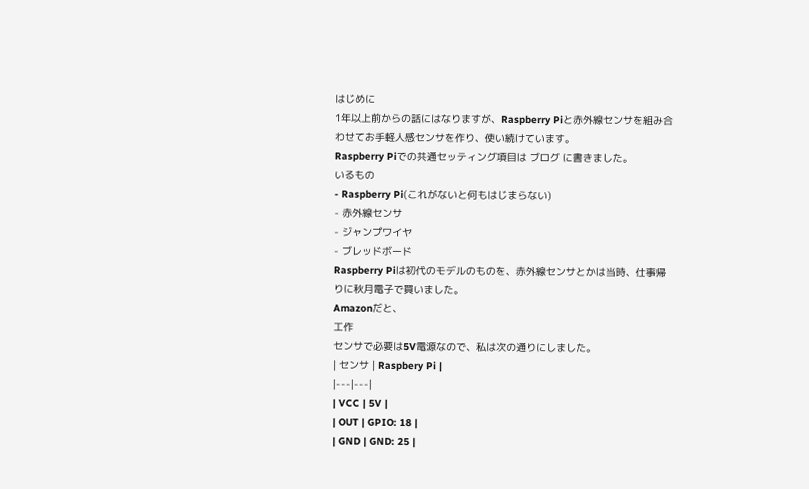はじめに
1年以上前からの話にはなりますが、Raspberry Piと赤外線センサを組み合わせてお手軽人感センサを作り、使い続けています。
Raspberry Piでの共通セッティング項目は ブログ に書きました。
いるもの
- Raspberry Pi(これがないと何もはじまらない)
- 赤外線センサ
- ジャンプワイヤ
- ブレッドボード
Raspberry Piは初代のモデルのものを、赤外線センサとかは当時、仕事帰りに秋月電子で買いました。
Amazonだと、
工作
センサで必要は5V電源なので、私は次の通りにしました。
| センサ | Raspbery Pi |
|---|---|
| VCC | 5V |
| OUT | GPIO: 18 |
| GND | GND: 25 |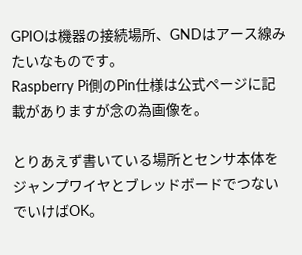GPIOは機器の接続場所、GNDはアース線みたいなものです。
Raspberry Pi側のPin仕様は公式ページに記載がありますが念の為画像を。

とりあえず書いている場所とセンサ本体をジャンプワイヤとブレッドボードでつないでいけばOK。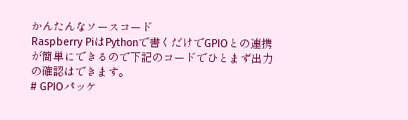かんたんなソースコード
Raspberry PiはPythonで書くだけでGPIOとの連携が簡単にできるので下記のコードでひとまず出力の確認はできます。
# GPIOパッケ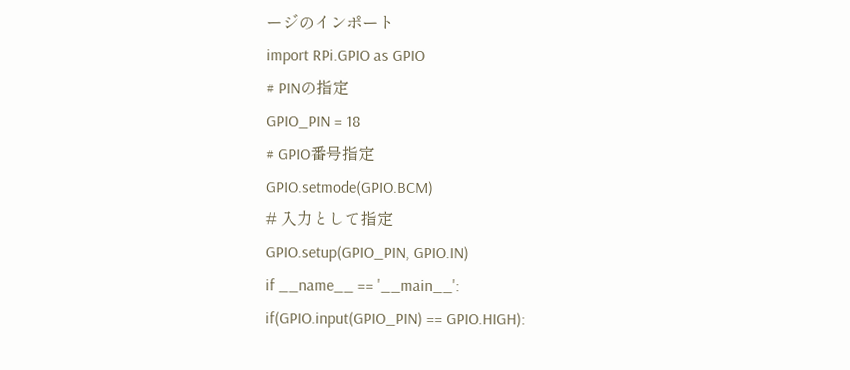ージのインポート
import RPi.GPIO as GPIO
# PINの指定
GPIO_PIN = 18
# GPIO番号指定
GPIO.setmode(GPIO.BCM)
# 入力として指定
GPIO.setup(GPIO_PIN, GPIO.IN)
if __name__ == '__main__':
if(GPIO.input(GPIO_PIN) == GPIO.HIGH):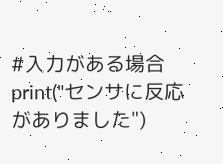#入力がある場合
print("センサに反応がありました")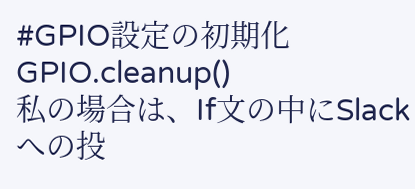#GPIO設定の初期化
GPIO.cleanup()
私の場合は、If文の中にSlackへの投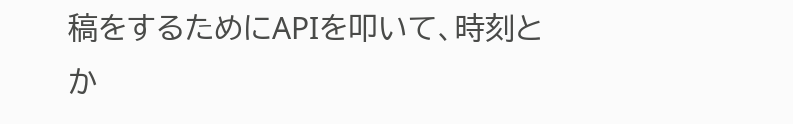稿をするためにAPIを叩いて、時刻とか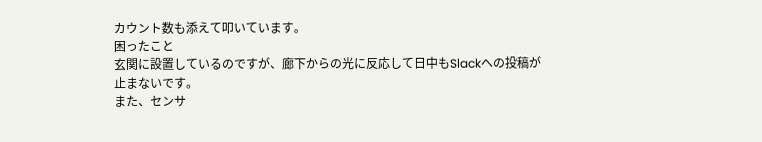カウント数も添えて叩いています。
困ったこと
玄関に設置しているのですが、廊下からの光に反応して日中もSlackへの投稿が止まないです。
また、センサ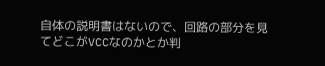自体の説明書はないので、回路の部分を見てどこがVCCなのかとか判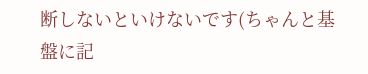断しないといけないです(ちゃんと基盤に記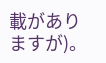載がありますが)。